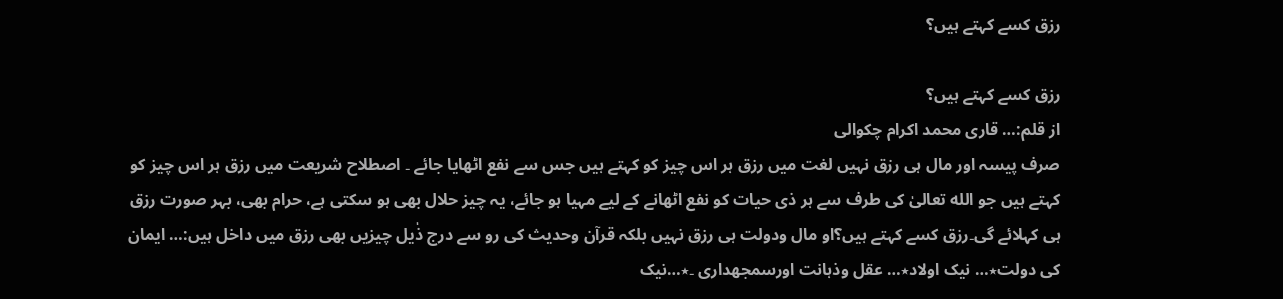رزق کسے کہتے ہیں؟

رزق کسے کہتے ہیں؟
از قلم:… قاری محمد اکرام چکوالی
صرف پیسہ اور مال ہی رزق نہیں لغت میں رزق ہر اس چیز کو کہتے ہیں جس سے نفع اٹھایا جائے ۔ اصطلاح شریعت میں رزق ہر اس چیز کو کہتے ہیں جو الله تعالیٰ کی طرف سے ہر ذی حیات کو نفع اٹھانے کے لیے مہیا ہو جائے، یہ چیز حلال بھی ہو سکتی ہے، حرام بھی، بہر صورت رزق ہی کہلائے گی۔رزق کسے کہتے ہیں؟او مال ودولت ہی رزق نہیں بلکہ قرآن وحدیث کی رو سے درج ذٰیل چیزیں بھی رزق میں داخل ہیں:… ایمان کی دولت٭… نیک اولاد٭… عقل وذہانت اورسمجھداری ۔٭…نیک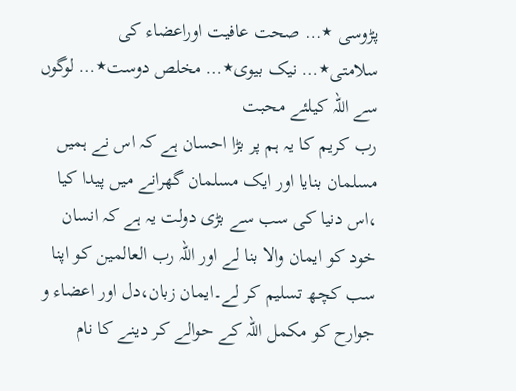پڑوسی ٭… صحت عافیت اوراعضاء کی سلامتی٭… نیک بیوی٭… مخلص دوست٭… لوگوں سے اللہ کیلئے محبت
رب کریم کا یہ ہم پر بڑا احسان ہے کہ اس نے ہمیں مسلمان بنایا اور ایک مسلمان گھرانے میں پیدا کیا ،اس دنیا کی سب سے بڑی دولت یہ ہے کہ انسان خود کو ایمان والا بنا لے اور اللہ رب العالمین کو اپنا سب کچھ تسلیم کر لے۔ایمان زبان،دل اور اعضاء و جوارح کو مکمل اللہ کے حوالے کر دینے کا نام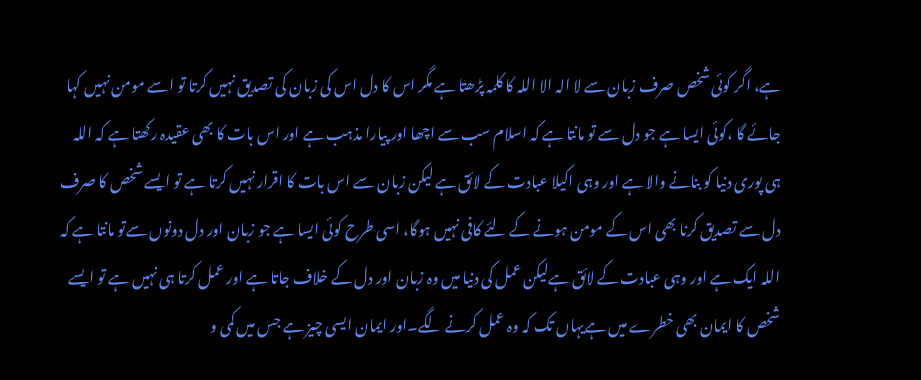ہے، اگر کوئی شخص صرف زبان سے لا الہ الا اللہ کا کلمہ پڑھتا ہے مگر اس کا دل اس کی زبان کی تصدیق نہیں کرتا تو اسے مومن نہیں کہا جائے گا ،کوئی ایسا ہے جو دل سے تو مانتا ہے کہ اسلام سب سے اچھا اور پیارا مذہب ہے اور اس بات کا بھی عقیدہ رکھتا ہے کہ اللہ ہی پوری دنیا کو بنانے والا ہے اور وہی اکیلا عبادت کے لائق ہے لیکن زبان سے اس بات کا اقرار نہیں کرتا ہے تو ایسے شخص کا صرف دل سے تصدیق کرنا بھی اس کے مومن ہونے کے لئے کافی نہیں ہوگا، اسی طرح کوئی ایسا ہے جو زبان اور دل دونوں سےتو مانتا ہے کہ اللہ ایک ہے اور وہی عبادت کے لائق ہےلیکن عمل کی دنیا میں وہ زبان اور دل کے خلاف جاتا ہے اور عمل کرتا ہی نہیں ہے تو ایسے شخص کا ایمان بھی خطرے میں ہےیہاں تک کہ وہ عمل کرنے لگے۔اور ایمان ایسی چیز ہے جس میں کمی و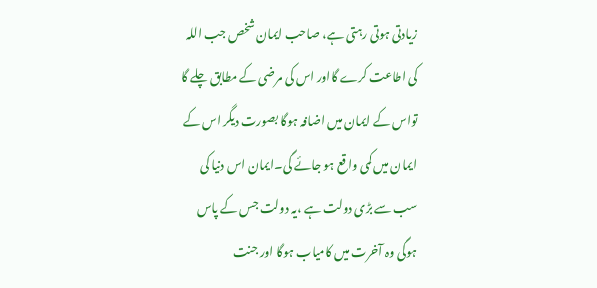زیادتی ہوتی رہتی ہے، صاحب ایمان شخص جب اللہ کی اطاعت کرے گااور اس کی مرضی کے مطابق چلے گا تواس کے ایمان میں اضافہ ہوگا بصورت دیگر اس کے ایمان میں کمی واقع ہو جائے گی۔ایمان اس دنیا کی سب سے بڑی دولت ہے ،یہ دولت جس کے پاس ہوگی وہ آخرت میں کامیاب ہوگا اور جنت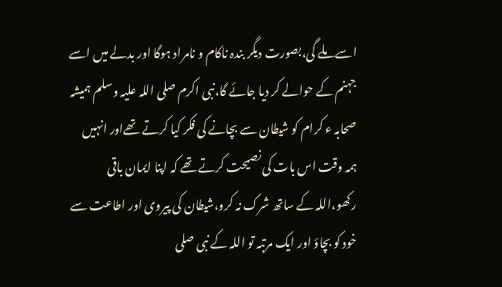اسے ملے گی،بصورت دیگر بندہ ناکام و نامراد ہوگا اور بدلے میں اسے جہنم کے حوالے کر دیا جائے گا،نبی اکرم صلی اللہ علیہ وسلم ہمیشہ صحابہ ء کرام کو شیطان سے بچانے کی فکر کیا کرتے تھےاور انہیں ہمہ وقت اس بات کی نصیحت کرتے تھے کہ اپنا ایمان باقی رکھو،اللہ کے ساتھ شرک نہ کرو،شیطان کی پیروی اور اطاعت سے خود کو بچاؤ اور ایک مرتبہ تو اللہ کے نبی صلی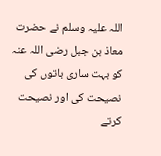اللہ علیہ وسلم نے حضرت معاذ بن جبل رضی اللہ عنہ کو بہت ساری باتوں کی نصیحت کی اور نصیحت کرتے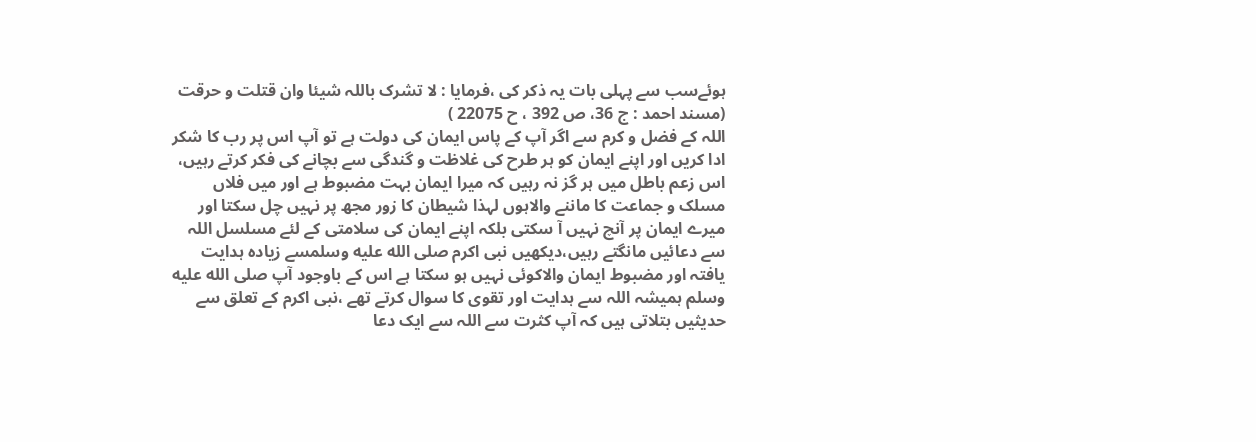ہوئےسب سے پہلی بات یہ ذکر کی ،فرمایا : لا تشرک باللہ شیئا وان قتلت و حرقت (مسند احمد : ج 36، ص 392 ، ح 22075 )
اللہ کے فضل و کرم سے اگر آپ کے پاس ایمان کی دولت ہے تو آپ اس پر رب کا شکر ادا کریں اور اپنے ایمان کو ہر طرح کی غلاظت و گندگی سے بچانے کی فکر کرتے رہیں، اس زعم باطل میں ہر گز نہ رہیں کہ میرا ایمان بہت مضبوط ہے اور میں فلاں مسلک و جماعت کا ماننے والاہوں لہذا شیطان کا زور مجھ پر نہیں چل سکتا اور میرے ایمان پر آنچ نہیں آ سکتی بلکہ اپنے ایمان کی سلامتی کے لئے مسلسل اللہ سے دعائیں مانگتے رہیں،دیکھیں نبی اکرم صلى الله عليه وسلمسے زیادہ ہدایت یافتہ اور مضبوط ایمان والاکوئی نہیں ہو سکتا ہے اس کے باوجود آپ صلى الله عليه وسلم ہمیشہ اللہ سے ہدایت اور تقوی کا سوال کرتے تھے ،نبی اکرم کے تعلق سے حدیثیں بتلاتی ہیں کہ آپ کثرت سے اللہ سے ایک دعا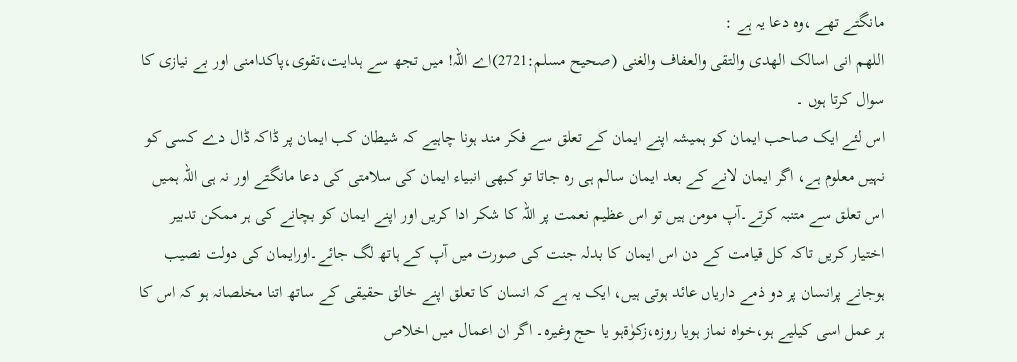مانگتے تھے ،وہ دعا یہ ہے :
اللھم انی اسالک الھدی والتقی والعفاف والغنی (صحیح مسلم:2721)اے اللہ! میں تجھ سے ہدایت،تقوی،پاکدامنی اور بے نیازی کا سوال کرتا ہوں ۔
اس لئے ایک صاحب ایمان کو ہمیشہ اپنے ایمان کے تعلق سے فکر مند ہونا چاہیے کہ شیطان کب ایمان پر ڈاکہ ڈال دے کسی کو نہیں معلوم ہے، اگر ایمان لانے کے بعد ایمان سالم ہی رہ جاتا تو کبھی انبیاء ایمان کی سلامتی کی دعا مانگتے اور نہ ہی اللہ ہمیں اس تعلق سے متنبہ کرتے۔آپ مومن ہیں تو اس عظیم نعمت پر اللہ کا شکر ادا کریں اور اپنے ایمان کو بچانے کی ہر ممکن تدبیر اختیار کریں تاکہ کل قیامت کے دن اس ایمان کا بدلہ جنت کی صورت میں آپ کے ہاتھ لگ جائے۔اورایمان کی دولت نصیب ہوجانے پرانسان پر دو ذمے داریاں عائد ہوتی ہیں، ایک یہ ہے کہ انسان کا تعلق اپنے خالق حقیقی کے ساتھ اتنا مخلصانہ ہو کہ اس کا ہر عمل اسی کیلیے ہو،خواہ نماز ہویا روزہ،زکوٰۃہو یا حج وغیرہ۔ اگر ان اعمال میں اخلاص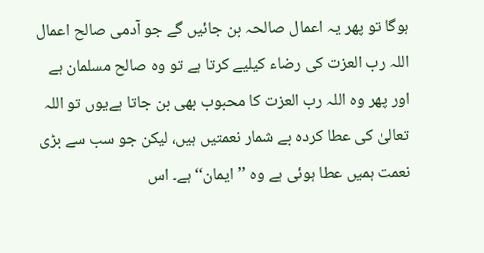ہوگا تو پھر یہ اعمال صالحہ بن جائیں گے جو آدمی صالح اعمال اللہ رب العزت کی رضاء کیلیے کرتا ہے تو وہ صالح مسلمان ہے اور پھر وہ اللہ رب العزت کا محبوب بھی بن جاتا ہےیوں تو اللہ تعالیٰ کی عطا کردہ بے شمار نعمتیں ہیں، لیکن جو سب سے بڑی نعمت ہمیں عطا ہوئی ہے وہ ’’ایمان‘‘ ہے۔ اس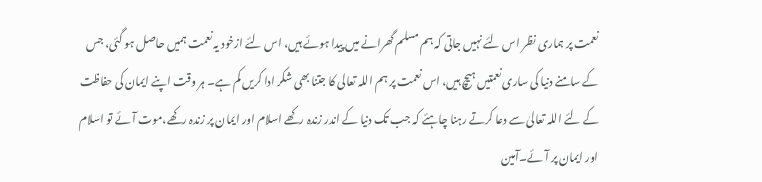نعمت پر ہماری نظر اس لئے نہیں جاتی کہ ہم مسلم گھرانے میں پیدا ہوئے ہیں، اس لئے ازخود یہ نعمت ہمیں حاصل ہو گئی، جس کے سامنے دنیا کی ساری نعمتیں ہیچ ہیں، اس نعمت پر ہم اللہ تعالی کا جتنا بھی شکر ادا کریں کم ہے۔ ہر وقت اپنے ایمان کی حفاظت کے لئے اللہ تعالیٰ سے دعا کرتے رہنا چاہئے کہ جب تک دنیا کے اندر زندہ رکھے اسلام اور ایمان پر زندہ رکھے،موت آئے تو اسلام اور ایمان پر آئے۔آمین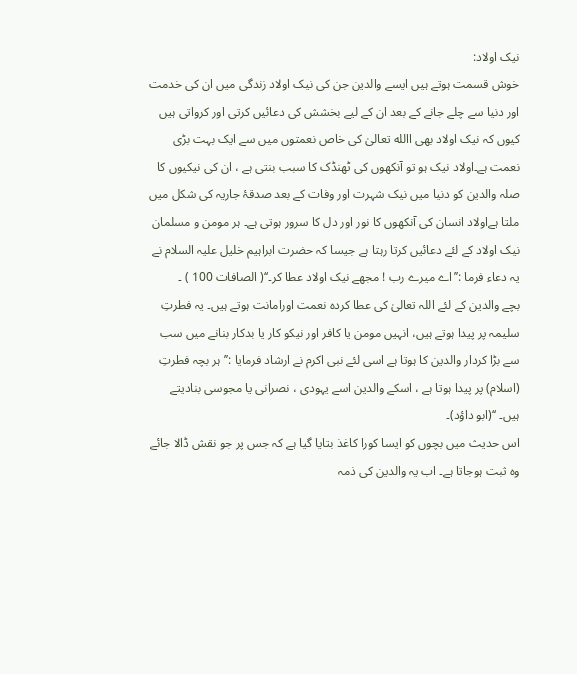نیک اولاد:
خوش قسمت ہوتے ہیں ایسے والدین جن کی نیک اولاد زندگی میں ان کی خدمت اور دنیا سے چلے جانے کے بعد ان کے لیے بخشش کی دعائیں کرتی اور کرواتی ہیں کیوں کہ نیک اولاد بھی االله تعالیٰ کی خاص نعمتوں میں سے ایک بہت بڑی نعمت ہے۔اولاد نیک ہو تو آنکھوں کی ٹھنڈک کا سبب بنتی ہے ، ان کی نیکیوں کا صلہ والدین کو دنیا میں نیک شہرت اور وفات کے بعد صدقۂ جاریہ کی شکل میں ملتا ہےاولاد انسان کی آنکھوں کا نور اور دل کا سرور ہوتی ہے۔ ہر مومن و مسلمان نیک اولاد کے لئے دعائیں کرتا رہتا ہے جیسا کہ حضرت ابراہیم خلیل علیہ السلام نے یہ دعاء فرما :’’اے میرے رب ! مجھے نیک اولاد عطا کر۔‘‘( الصافات 100 ) ۔
بچے والدین کے لئے اللہ تعالیٰ کی عطا کردہ نعمت اورامانت ہوتے ہیں۔ یہ فطرتِ سلیمہ پر پیدا ہوتے ہیں، انہیں مومن یا کافر اور نیکو کار یا بدکار بنانے میں سب سے بڑا کردار والدین کا ہوتا ہے اسی لئے نبی اکرم نے ارشاد فرمایا :’’ہر بچہ فطرتِ (اسلام) پر پیدا ہوتا ہے ، اسکے والدین اسے یہودی ، نصرانی یا مجوسی بنادیتے ہیں۔ ‘‘(ابو داؤد)۔
اس حدیث میں بچوں کو ایسا کورا کاغذ بتایا گیا ہے کہ جس پر جو نقش ڈالا جائے وہ ثبت ہوجاتا ہے۔ اب یہ والدین کی ذمہ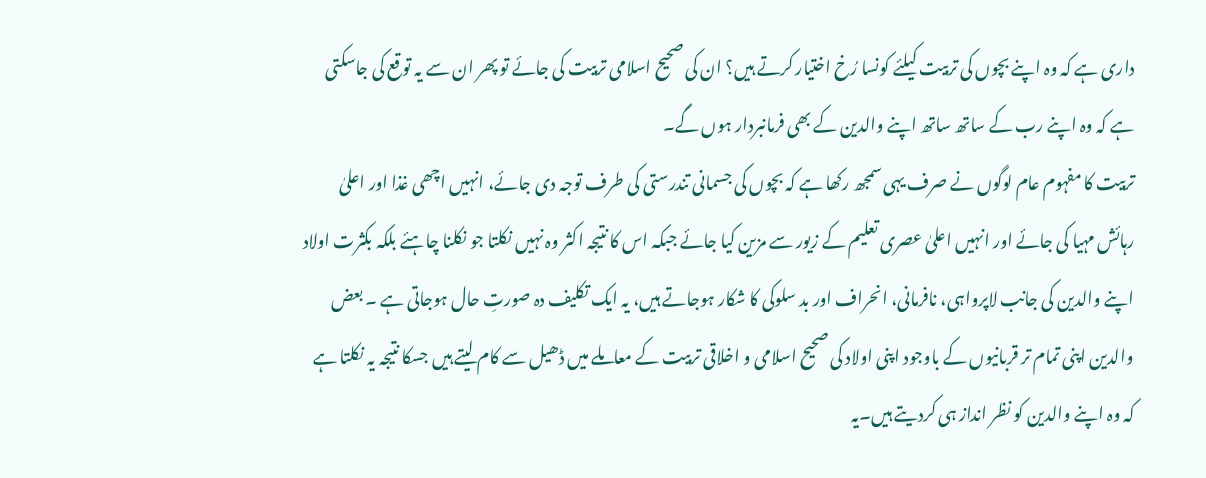داری ہے کہ وہ اپنے بچوں کی تربیت کیلئے کونسا رُخ اختیار کرتے ہیں؟ ان کی صحیح اسلامی تربیت کی جائے تو پھر ان سے یہ توقع کی جاسکتی ہے کہ وہ اپنے رب کے ساتھ ساتھ اپنے والدین کے بھی فرمانبردار ہوں گے۔
تربیت کا مفہوم عام لوگوں نے صرف یہی سمجھ رکھا ہے کہ بچوں کی جسمانی تندرستی کی طرف توجہ دی جائے، انہیں اچھی غذا اور اعلیٰ رہائش مہیا کی جائے اور انہیں اعلیٰ عصری تعلیم کے زیور سے مزین کیا جائے جبکہ اس کا نتیجہ اکثر وہ نہیں نکلتا جو نکلنا چاہئے بلکہ بکثرت اولاد اپنے والدین کی جانب لاپرواہی، نافرمانی، انحراف اور بد سلوکی کا شکار ہوجاتے ہیں، یہ ایک تکلیف دہ صورتِ حال ہوجاتی ہے ۔ بعض والدین اپنی تمام تر قربانیوں کے باوجود اپنی اولاد کی صحیح اسلامی و اخلاقی تربیت کے معاملے میں ڈھیل سے کام لیتے ہیں جسکا نتیجہ یہ نکلتا ہے کہ وہ اپنے والدین کو نظر انداز ہی کردیتے ہیں۔یہ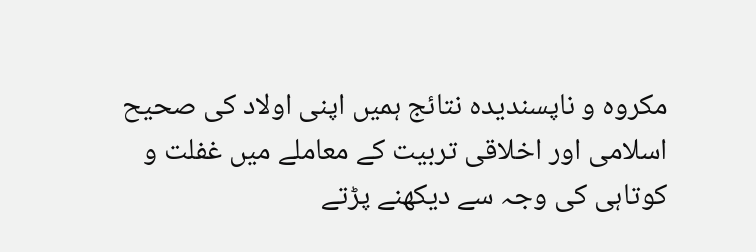مکروہ و ناپسندیدہ نتائج ہمیں اپنی اولاد کی صحیح اسلامی اور اخلاقی تربیت کے معاملے میں غفلت و کوتاہی کی وجہ سے دیکھنے پڑتے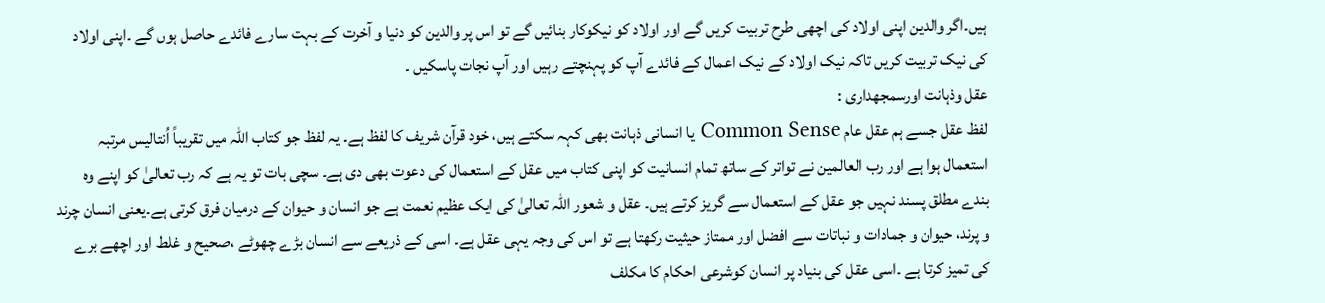ہیں۔اگر والدین اپنی اولاد کی اچھی طرح تربیت کریں گے اور اولاد کو نیکوکار بنائیں گے تو اس پر والدین کو دنیا و آخرت کے بہت سارے فائدے حاصل ہوں گے ۔اپنی اولاد کی نیک تربیت کریں تاکہ نیک اولاد کے نیک اعمال کے فائدے آپ کو پہنچتے رہیں اور آپ نجات پاسکیں ۔
عقل وذہانت اورسمجھداری :
لفظ عقل جسے ہم عقل عام Common Sense یا انسانی ذہانت بھی کہہ سکتے ہیں، خود قرآن شریف کا لفظ ہے۔ یہ لفظ جو کتاب اللہ میں تقریباً اُنتالیس مرتبہ استعمال ہوا ہے اور رب العالمین نے تواتر کے ساتھ تمام انسانیت کو اپنی کتاب میں عقل کے استعمال کی دعوت بھی دی ہے۔ سچی بات تو یہ ہے کہ رب تعالیٰ کو اپنے وہ بندے مطلق پسند نہیں جو عقل کے استعمال سے گریز کرتے ہیں۔ عقل و شعور اللہ تعالیٰ کی ایک عظیم نعمت ہے جو انسان و حیوان کے درمیان فرق کرتی ہے۔یعنی انسان چرند و پرند، حیوان و جمادات و نباتات سے افضل اور ممتاز حیثیت رکھتا ہے تو اس کی وجہ یہی عقل ہے۔ اسی کے ذریعے سے انسان بڑے چھوٹے ،صحیح و غلط اور اچھے برے کی تمیز کرتا ہے ۔اسی عقل کی بنیاد پر انسان کوشرعی احکام کا مکلف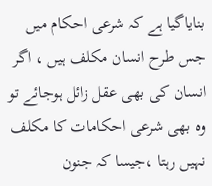بنایاگیا ہے کہ شرعی احکام میں جس طرح انسان مکلف ہیں ، اگر انسان کی بھی عقل زائل ہوجائے تو وہ بھی شرعی احکامات کا مکلف نہیں رہتا ،جیسا کہ جنون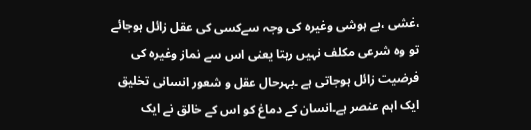،غشی ،بے ہوشی وغیرہ کی وجہ سےکسی کی عقل زائل ہوجائے تو وہ شرعی مکلف نہیں رہتا یعنی اس سے نماز وغیرہ کی فرضیت زائل ہوجاتی ہے ۔بہرحال عقل و شعور انسانی تخلیق ایک اہم عنصر ہے۔انسان کے دماغ کو اس کے خالق نے ایک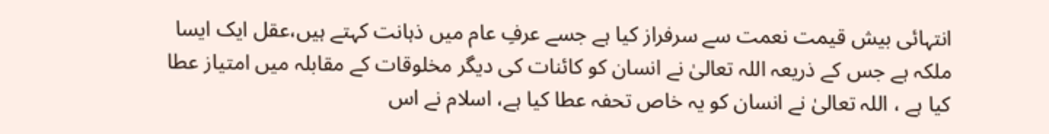انتہائی بیش قیمت نعمت سے سرفراز کیا ہے جسے عرفِ عام میں ذہانت کہتے ہیں،عقل ایک ایسا ملکہ ہے جس کے ذریعہ اللہ تعالیٰ نے انسان کو کائنات کی دیگر مخلوقات کے مقابلہ میں امتیاز عطا کیا ہے ، اللہ تعالیٰ نے انسان کو یہ خاص تحفہ عطا کیا ہے، اسلام نے اس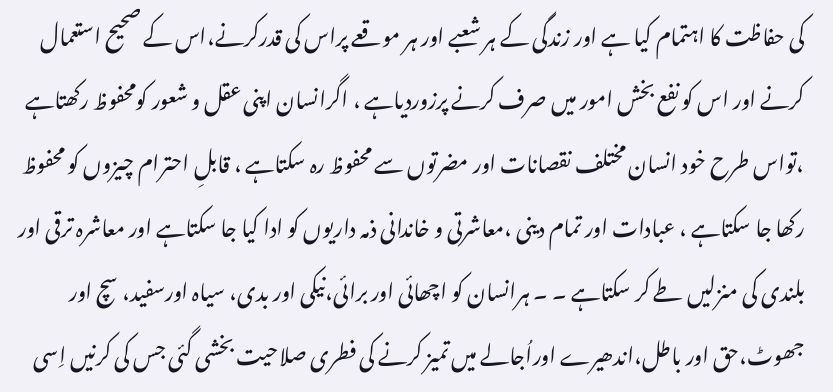کی حفاظت کا اہتمام کیا ہے اور زندگی کے ہر شعبے اور ہر موقعے پراس کی قدرکرنے،اس کے صحیح استعمال کرنے اور اس کو نفع بخش امور میں صرف کرنے پرزوردیاہے ، اگرانسان اپنی عقل و شعور کومحفوظ رکھتاہے ،تواس طرح خود انسان مختلف نقصانات اور مضرتوں سے محفوظ رہ سکتاہے ، قابلِ احترام چیزوں کو محفوظ رکھا جا سکتاہے ، عبادات اور تمام دینی ،معاشرتی و خاندانی ذمہ داریوں کو ادا کیا جا سکتاہے اور معاشرہ ترقی اور بلندی کی منزلیں طے کر سکتاہے ۔ ۔ ہرانسان کو اچھائی اور برائی،نیکی اور بدی، سیاہ اورسفید، سچ اور جھوٹ،حق اور باطل،اندھیرے اوراُجالے میں تمیز کرنے کی فطری صلاحیت بخشی گئی جس کی کرنیں اِسی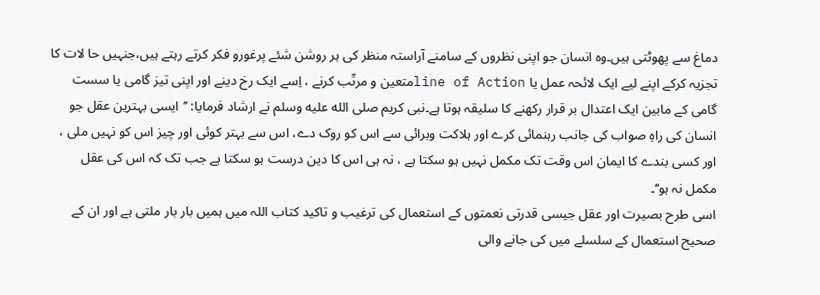دماغ سے پھوٹتی ہیں۔وہ انسان جو اپنی نظروں کے سامنے آراستہ منظر کی ہر روشن شئے پرغورو فکر کرتے رہتے ہیں،جنہیں حا لات کا تجزیہ کرکے اپنے لیے ایک لائحہ عمل یا line of Actionمتعین و مرتّب کرنے ، اِسے ایک رخ دینے اور اپنی تیز گامی یا سست گامی کے مابین ایک اعتدال بر قرار رکھنے کا سلیقہ ہوتا ہے۔نبی کریم صلى الله عليه وسلم نے ارشاد فرمایا: ’’ایسی بہترین عقل جو انسان کی راہِ صواب کی جانب رہنمائی کرے اور ہلاکت وبرائی سے اس کو روک دے، اس سے بہتر کوئی اور چیز اس کو نہیں ملی ، اور کسی بندے کا ایمان اس وقت تک مکمل نہیں ہو سکتا ہے ، نہ ہی اس کا دین درست ہو سکتا ہے جب تک کہ اس کی عقل مکمل نہ ہو‘‘۔
اسی طرح بصیرت اور عقل جیسی قدرتی نعمتوں کے استعمال کی ترغیب و تاکید کتاب اللہ میں ہمیں بار بار ملتی ہے اور ان کے صحیح استعمال کے سلسلے میں کی جانے والی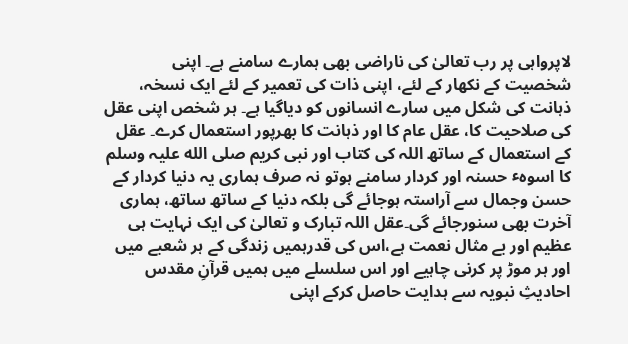لاپرواہی پر رب تعالیٰ کی ناراضی بھی ہمارے سامنے ہے۔ اپنی شخصیت کے نکھار کے لئے، اپنی ذات کی تعمیر کے لئے ایک نسخہ، ذہانت کی شکل میں سارے انسانوں کو دیاگیا ہے۔ ہر شخص اپنی عقل کی صلاحیت کا، عقل عام کا اور ذہانت کا بھرپور استعمال کرے۔ عقل کے استعمال کے ساتھ اللہ کی کتاب اور نبی کریم صلی الله علیہ وسلم کا اسوہٴ حسنہ اور کردار سامنے ہوتو نہ صرف ہماری یہ دنیا کردار کے حسن وجمال سے آراستہ ہوجائے گی بلکہ دنیا کے ساتھ ساتھ، ہماری آخرت بھی سنورجائے گی۔عقل اللہ تبارک و تعالیٰ کی ایک نہایت ہی عظیم اور بے مثال نعمت ہے،اس کی قدرہمیں زندگی کے ہر شعبے میں اور ہر موڑ پر کرنی چاہیے اور اس سلسلے میں ہمیں قرآنِ مقدس احادیثِ نبویہ سے ہدایت حاصل کرکے اپنی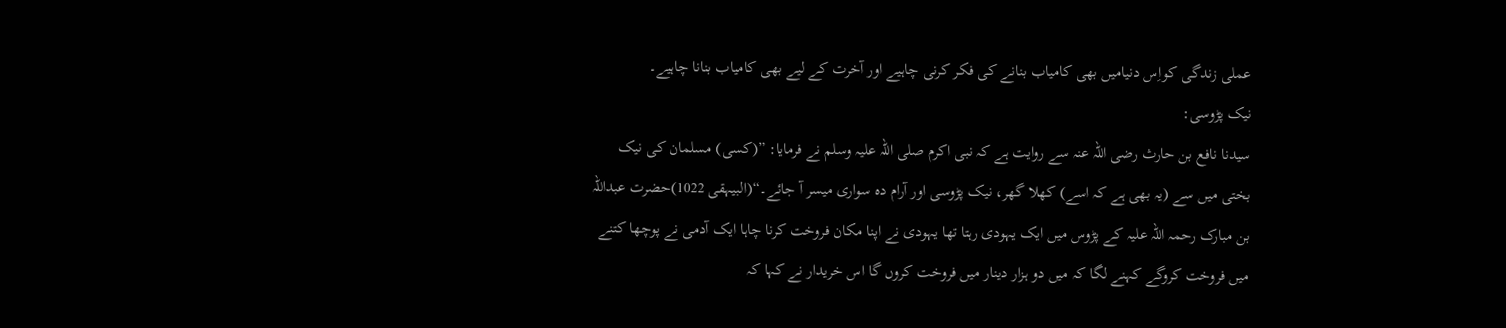عملی زندگی کواِس دنیامیں بھی کامیاب بنانے کی فکر کرنی چاہیے اور آخرت کے لیے بھی کامیاب بنانا چاہیے۔
نیک پڑوسی:
سیدنا نافع بن حارث رضی اللہ عنہ سے روایت ہے کہ نبی اکرم صلی اللہ علیہ وسلم نے فرمایا: ”(کسی) مسلمان کی نیک بختی میں سے (یہ بھی ہے کہ اسے) کھلا گھر، نیک پڑوسی اور آرام دہ سواری میسر آ جائے۔“(البیہقی 1022)حضرت عبداللہ بن مبارک رحمہ اللہ علیہ کے پڑوس میں ایک یہودی رہتا تھا یہودی نے اپنا مکان فروخت کرنا چاہا ایک آدمی نے پوچھا کتنے میں فروخت کروگے کہنے لگا کہ میں دو ہزار دینار میں فروخت کروں گا اس خریدار نے کہا کہ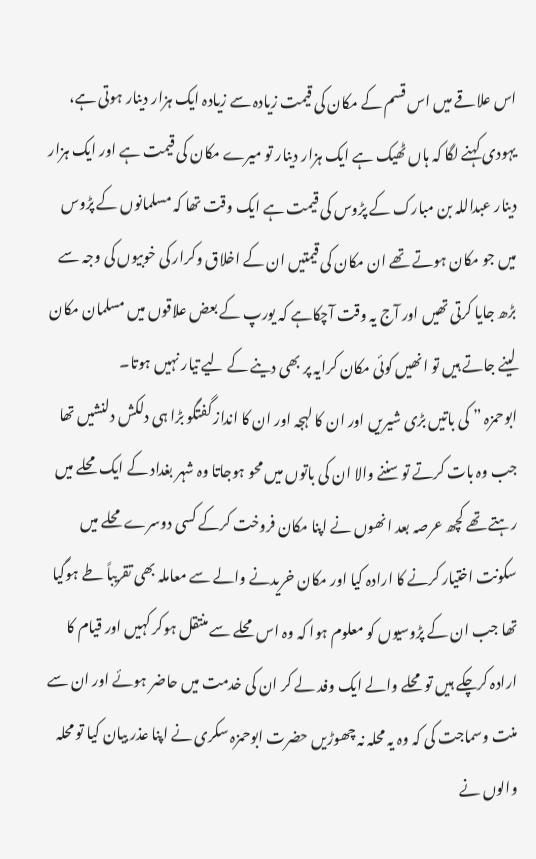اس علاقے میں اس قسم کے مکان کی قیمت زیادہ سے زیادہ ایک ہزار دینار ہوتی ہے، یہودی کہنے لگا کہ ہاں ٹھیک ہے ایک ہزار دینار تو میرے مکان کی قیمت ہے اور ایک ہزار دینار عبداللہ بن مبارک کے پڑوس کی قیمت ہے ایک وقت تھا کہ مسلمانوں کے پڑوس میں جو مکان ہوتے تھے ان مکان کی قیمتیں ان کے اخلاق وکرار کی خوبیوں کی وجہ سے بڑھ جایا کرتی تھیں اور آج یہ وقت آچکاہے کہ یورپ کے بعض علاقوں میں مسلمان مکان لینے جاتے ہیں تو انھیں کوئی مکان کرایہ پر بھی دینے کے لیے تیار نہیں ہوتا۔
ابوحمزہ ” کی باتیں بڑی شیریں اور ان کا لہجہ اور ان کا انداز گفتگو بڑا ہی دلکش دلنشیں تھا جب وہ بات کرتے تو سننے والا ان کی باتوں میں محو ہوجاتا وہ شہر بغداد کے ایک محلے میں رہتے تھے کچھ عرصہ بعد انھوں نے اپنا مکان فروخت کرکے کسی دوسرے محلے میں سکونت اختیار کرنے کا ارادہ کیا اور مکان خریدنے والے سے معاملہ بھی تقریباً طے ہوگیا تھا جب ان کے پڑوسیوں کو معلوم ہوا کہ وہ اس محلے سے منتقل ہوکر کہیں اور قیام کا ارادہ کرچکے ہیں تو محلے والے ایک وفد لے کر ان کی خدمت میں حاضر ہوئے اور ان سے منت وسماجت کی کہ وہ یہ محلہ نہ چھوڑیں حضرت ابوحمزہ سکری نے اپنا عذر بیان کیا تو محلہ والوں نے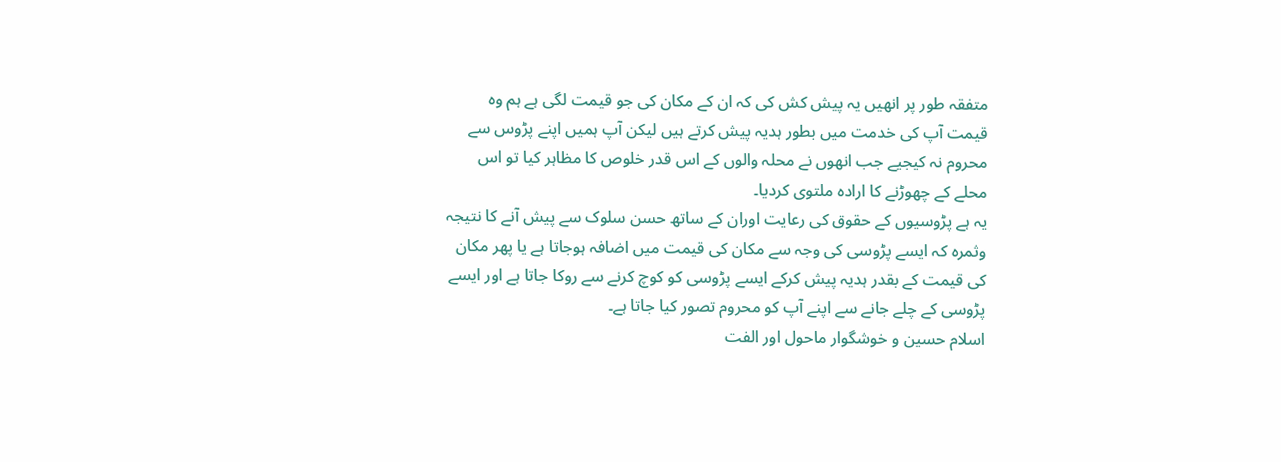متفقہ طور پر انھیں یہ پیش کش کی کہ ان کے مکان کی جو قیمت لگی ہے ہم وہ قیمت آپ کی خدمت میں بطور ہدیہ پیش کرتے ہیں لیکن آپ ہمیں اپنے پڑوس سے محروم نہ کیجیے جب انھوں نے محلہ والوں کے اس قدر خلوص کا مظاہر کیا تو اس محلے کے چھوڑنے کا ارادہ ملتوی کردیا۔
یہ ہے پڑوسیوں کے حقوق کی رعایت اوران کے ساتھ حسن سلوک سے پیش آنے کا نتیجہ وثمرہ کہ ایسے پڑوسی کی وجہ سے مکان کی قیمت میں اضافہ ہوجاتا ہے یا پھر مکان کی قیمت کے بقدر ہدیہ پیش کرکے ایسے پڑوسی کو کوچ کرنے سے روکا جاتا ہے اور ایسے پڑوسی کے چلے جانے سے اپنے آپ کو محروم تصور کیا جاتا ہے۔
اسلام حسین و خوشگوار ماحول اور الفت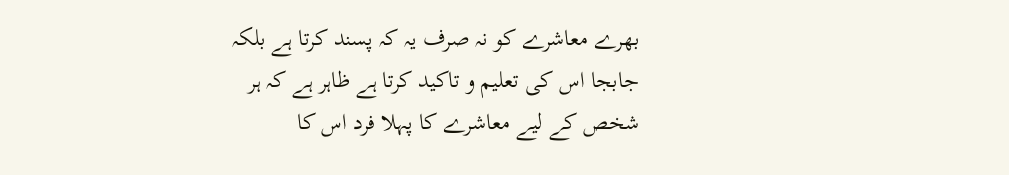بھرے معاشرے کو نہ صرف یہ کہ پسند کرتا ہے بلکہ جابجا اس کی تعلیم و تاکید کرتا ہے ظاہر ہے کہ ہر شخص کے لیے معاشرے کا پہلا فرد اس کا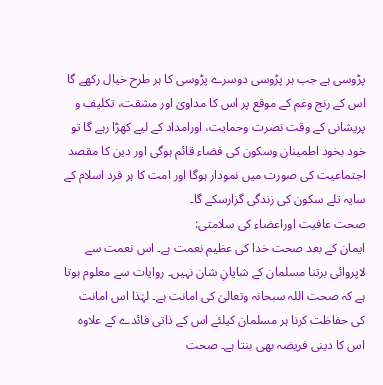پڑوسی ہے جب ہر پڑوسی دوسرے پڑوسی کا ہر طرح خیال رکھے گا اس کے رنج وغم کے موقع پر اس کا مداویٰ اور مشقت، تکلیف و پریشانی کے وقت نصرت وحمایت، اورامداد کے لیے کھڑا رہے گا تو خود بخود اطمینان وسکون کی فضاء قائم ہوگی اور دین کا مقصد اجتماعیت کی صورت میں نمودار ہوگا اور امت کا ہر فرد اسلام کے سایہ تلے سکون کی زندگی گزارسکے گا۔
صحت عافیت اوراعضاء کی سلامتی:
ایمان کے بعد صحت خدا کی عظیم نعمت ہے۔ اس نعمت سے لاپروائی برتنا مسلمان کے شایانِ شان نہیں۔ روایات سے معلوم ہوتا ہے کہ صحت اللہ سبحانہ وتعالیٰ کی امانت ہے۔ لہٰذا اس امانت کی حفاظت کرنا ہر مسلمان کیلئے اس کے ذاتی فائدے کے علاوہ اس کا دینی فریضہ بھی بنتا ہے۔ صحت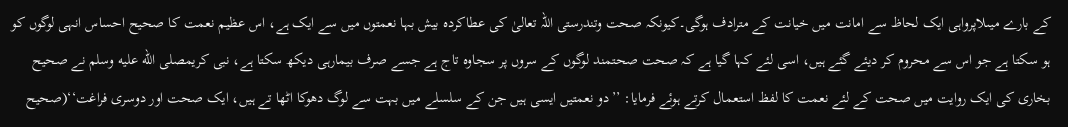کے بارے میںلاپرواہی ایک لحاظ سے امانت میں خیانت کے مترادف ہوگی۔کیونکہ صحت وتندرستی اللہ تعالیٰ کی عطاکردہ بیش بہا نعمتوں میں سے ایک ہے، اس عظیم نعمت کا صحیح احساس انہی لوگوں کو ہو سکتا ہے جو اس سے محروم کر دیئے گئے ہیں، اسی لئے کہا گیا ہے کہ صحت صحتمند لوگوں کے سروں پر سجاوہ تاج ہے جسے صرف بیمارہی دیکھ سکتا ہے، نبی کریمصلى الله عليه وسلم نے صحیح بخاری کی ایک روایت میں صحت کے لئے نعمت کا لفظ استعمال کرتے ہوئے فرمایا: ’’دو نعمتیں ایسی ہیں جن کے سلسلے میں بہت سے لوگ دھوکا اٹھا تے ہیں، ایک صحت اور دوسری فراغت‘‘(صحیح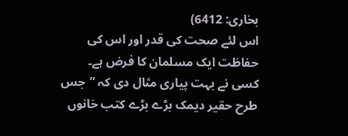بخاری: 6412)
اس لئے صحت کی قدر اور اس کی حفاظت ایک مسلمان کا فرض ہے۔ کسی نے بہت پیاری مثال دی کہ ”جس طرح حقیر دیمک بڑے بڑے کتب خانوں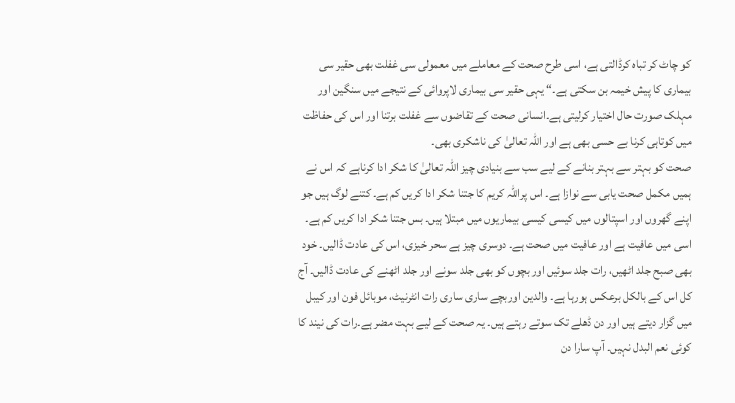کو چاٹ کر تباہ کرڈالتی ہے، اسی طرح صحت کے معاملے میں معمولی سی غفلت بھی حقیر سی بیماری کا پیش خیمہ بن سکتی ہے۔“ یہی حقیر سی بیماری لاپروائی کے نتیجے میں سنگین اور مہلک صورت حال اختیار کرلیتی ہے۔انسانی صحت کے تقاضوں سے غفلت برتنا اور اس کی حفاظت میں کوتاہی کرنا بے حسی بھی ہے اور اللہ تعالیٰ کی ناشکری بھی۔
صحت کو بہتر سے بہتر بنانے کے لیے سب سے بنیادی چیز اللہ تعالیٰ کا شکر ادا کرناہے کہ اس نے ہمیں مکمل صحت یابی سے نوازا ہے۔ اس پراللہ کریم کا جتنا شکر ادا کریں کم ہے۔ کتنے لوگ ہیں جو اپنے گھروں اور اسپتالوں میں کیسی کیسی بیماریوں میں مبتلا ہیں۔ بس جتنا شکر ادا کریں کم ہے۔ اسی میں عافیت ہے اور عافیت میں صحت ہے۔ دوسری چیز ہے سحر خیزی، اس کی عادت ڈالیں۔ خود بھی صبح جلد اٹھیں، رات جلد سوئیں اور بچوں کو بھی جلد سونے اور جلد اٹھنے کی عادت ڈالیں۔ آج کل اس کے بالکل برعکس ہورہا ہے۔ والدین اوربچے ساری ساری رات انٹرنیٹ، موبائل فون اور کیبل میں گزار دیتے ہیں اور دن ڈھلے تک سوتے رہتے ہیں۔ یہ صحت کے لیے بہت مضر ہے۔رات کی نیند کا کوئی نعم البدل نہیں۔ آپ سارا دن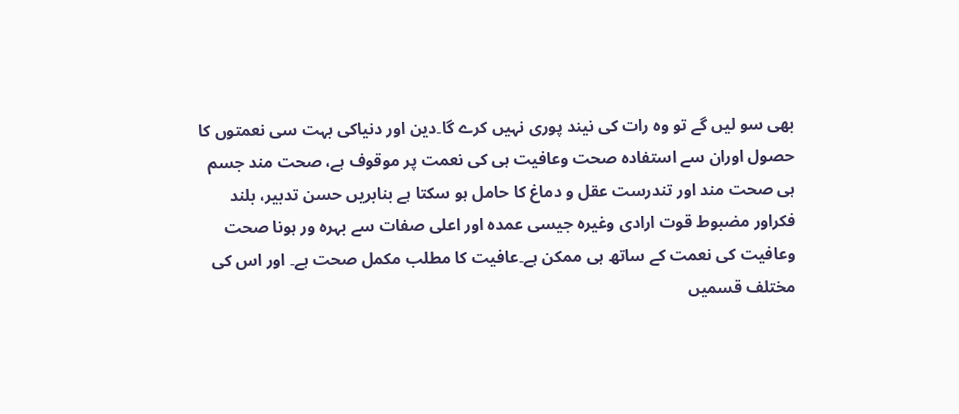بھی سو لیں گے تو وہ رات کی نیند پوری نہیں کرے گا۔دین اور دنیاکی بہت سی نعمتوں کا حصول اوران سے استفادہ صحت وعافیت ہی کی نعمت پر موقوف ہے، صحت مند جسم ہی صحت مند اور تندرست عقل و دماغ کا حامل ہو سکتا ہے بنابریں حسن تدبیر، بلند فکراور مضبوط قوت ارادی وغیرہ جیسی عمدہ اور اعلی صفات سے بہرہ ور ہونا صحت وعافیت کی نعمت کے ساتھ ہی ممکن ہے۔عافیت کا مطلب مکمل صحت ہے۔ اور اس کی مختلف قسمیں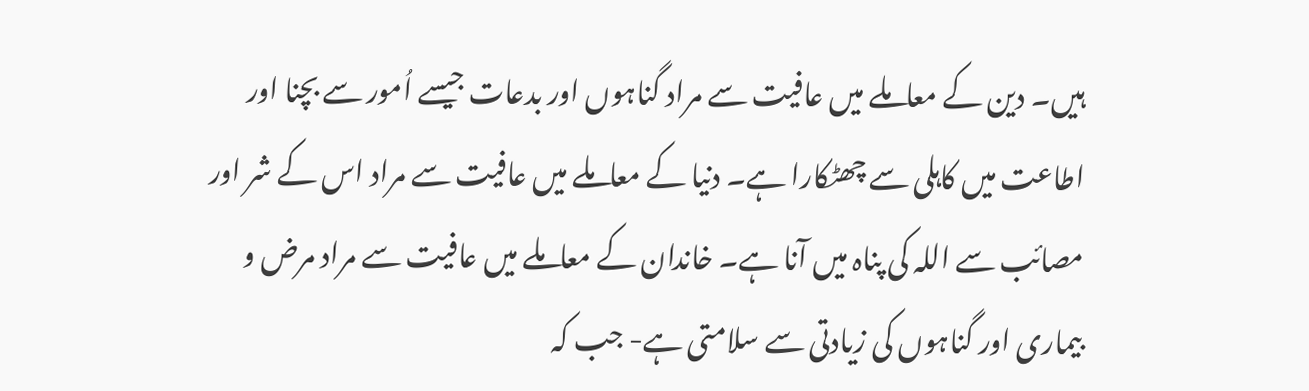ہیں۔ دین کے معاملے میں عافیت سے مراد گناہوں اور بدعات جیسے اُمور سے بچنا اور اطاعت میں کاہلی سے چھٹکارا ہے۔ دنیا کے معاملے میں عافیت سے مراد اس کے شر اور مصائب سے اللہ کی پناہ میں آنا ہے۔ خاندان کے معاملے میں عافیت سے مراد مرض و بیماری اور گناہوں کی زیادتی سے سلامتی ہے- جب کہ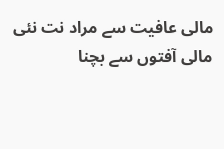مالی عافیت سے مراد نت نئی مالی آفتوں سے بچنا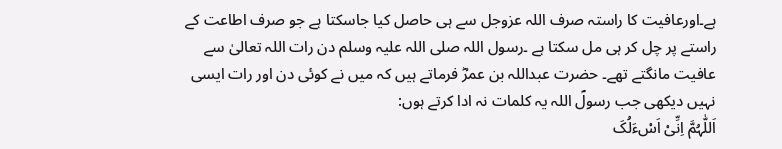ہے۔اورعافیت کا راستہ صرف اللہ عزوجل سے ہی حاصل کیا جاسکتا ہے جو صرف اطاعت کے راستے پر چل کر ہی مل سکتا ہے ۔رسول اللہ صلی اللہ علیہ وسلم دن رات اللہ تعالیٰ سے عافیت مانگتے تھے۔ حضرت عبداللہ بن عمرؓ فرماتے ہیں کہ میں نے کوئی دن اور رات ایسی نہیں دیکھی جب رسولؐ اللہ یہ کلمات نہ ادا کرتے ہوں:
اَللّٰہُمَّ اِنِّیْ اَسْءَلُکَ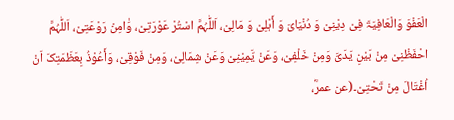الْعَفْوَ وَالْعَافِیَۃَ فِیْ دِیْنِیْ وَ دُنْیَایَ وَ أَہْلِیْ وَ مَالِیْ، اَللّٰہُمَّ اسْتُرْ عَوْرَتِیْ، وَٰامِنْ رَوْعَتِیْ، اَللّٰہُمَّ احْفَظْنِیْ مِنْ بَیْنِ یَدَیَّ وَمِنْ خَلْفِیْ، وَعَنْ یَّمِیْنِیْ وَعَنْ شِمَالِیْ، وَمِنْ فَوْقِیْ، وَأَعُوْذُ بِعَظَمَتِکَ اَنْ اُغْتَالَ مِنْ تَحْتِیْ۔(عن عمرؓ،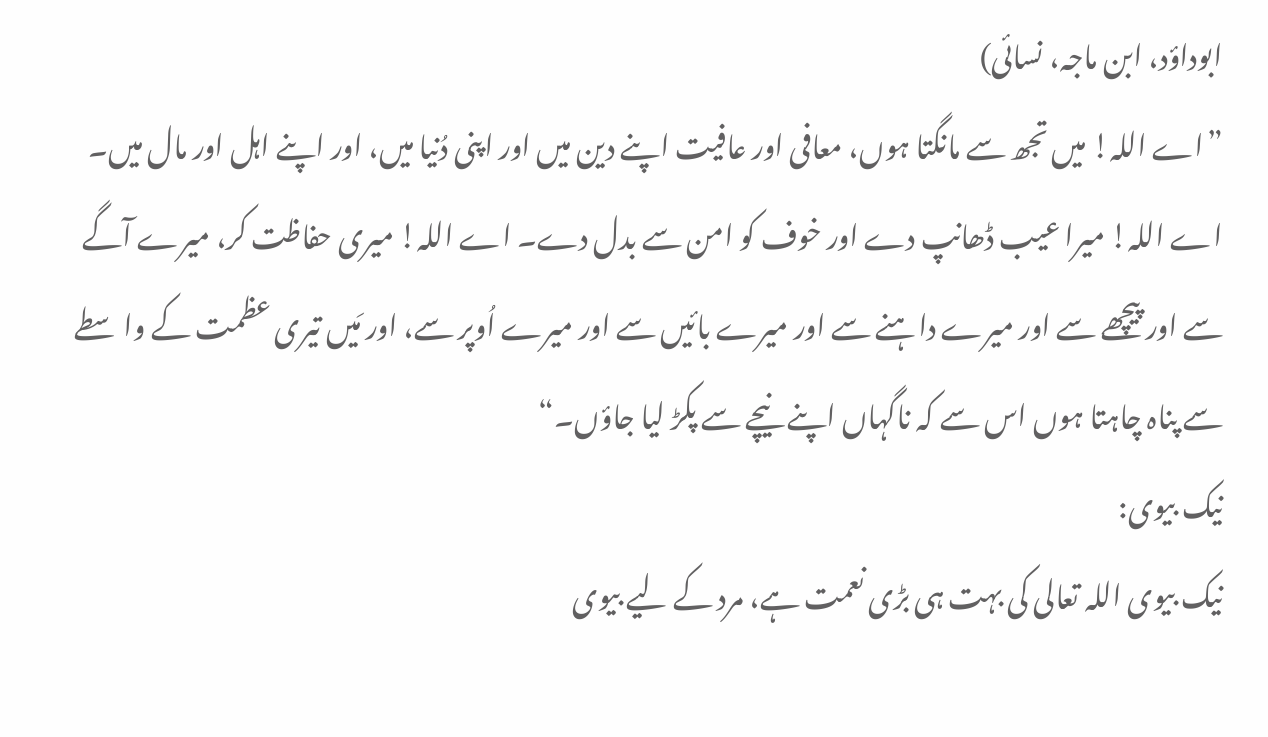ابوداؤد، ابن ماجہ، نسائی)
”اے اللہ! میں تجھ سے مانگتا ہوں، معافی اور عافیت اپنے دین میں اور اپنی دُنیا میں، اور اپنے اہل اور مال میں۔ اے اللہ! میرا عیب ڈھانپ دے اور خوف کو امن سے بدل دے۔ اے اللہ! میری حفاظت کر، میرے آگے سے اور پیچھے سے اور میرے داہنے سے اور میرے بائیں سے اور میرے اُوپر سے، اور مَیں تیری عظمت کے واسطے سے پناہ چاہتا ہوں اس سے کہ ناگہاں اپنے نیچے سے پکڑ لیا جاؤں۔“
نیک بیوی:
نیک بیوی اللہ تعالی کی بہت ہی بڑی نعمت ہے، مرد کے لیے بیوی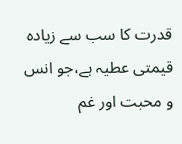قدرت کا سب سے زیادہ قیمتی عطیہ ہے،جو انس و محبت اور غم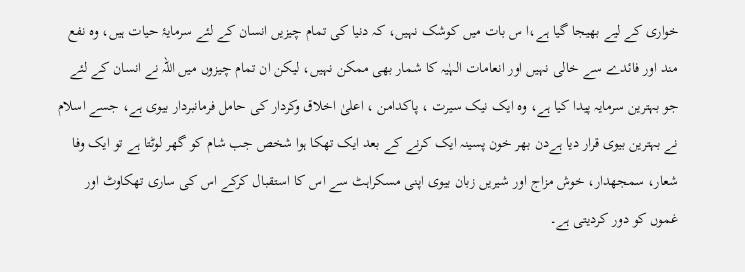خواری کے لیے بھیجا گیا ہے،ا س بات میں کوشک نہیں، کہ دنیا کی تمام چیزیں انسان کے لئے سرمایۂ حیات ہیں، وہ نفع مند اور فائدے سے خالی نہیں اور انعامات الہٰیہ کا شمار بھی ممکن نہیں، لیکن ان تمام چیزوں میں اللہ نے انسان کے لئے جو بہترین سرمایہ پیدا کیا ہے، وہ ایک نیک سیرت ، پاکدامن ، اعلیٰ اخلاق وکردار کی حامل فرمانبردار بیوی ہے، جسے اسلام نے بہترین بیوی قرار دیا ہےدن بھر خون پسینہ ایک کرنے کے بعد ایک تھکا ہوا شخص جب شام کو گھر لوٹتا ہے تو ایک وفا شعار، سمجھدار، خوش مزاج اور شیریں زبان بیوی اپنی مسکراہٹ سے اس کا استقبال کرکے اس کی ساری تھکاوٹ اور غموں کو دور کردیتی ہے۔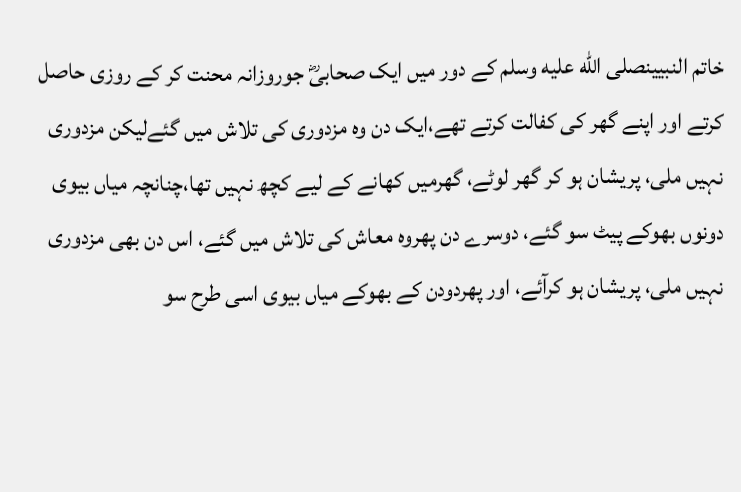خاتم النبیینصلى الله عليه وسلم کے دور میں ایک صحابیؓ جوروزانہ محنت کر کے روزی حاصل کرتے اور اپنے گھر کی کفالت کرتے تھے،ایک دن وہ مزدوری کی تلاش میں گئےلیکن مزدوری نہیں ملی، پریشان ہو کر گھر لوٹے، گھرمیں کھانے کے لیے کچھ نہیں تھا،چنانچہ میاں بیوی دونوں بھوکے پیٹ سو گئے، دوسرے دن پھروہ معاش کی تلاش میں گئے، اس دن بھی مزدوری نہیں ملی، پریشان ہو کرآئے، اور پھردودن کے بھوکے میاں بیوی اسی طرح سو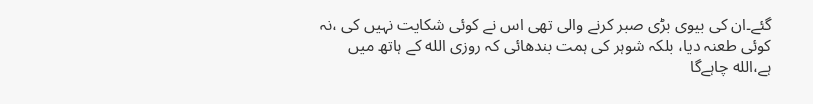گئے۔ان کی بیوی بڑی صبر کرنے والی تھی اس نے کوئی شکایت نہیں کی ،نہ کوئی طعنہ دیا، بلکہ شوہر کی ہمت بندھائی کہ روزی الله کے ہاتھ میں ہے،الله چاہےگا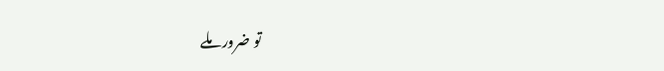تو ضرور ملے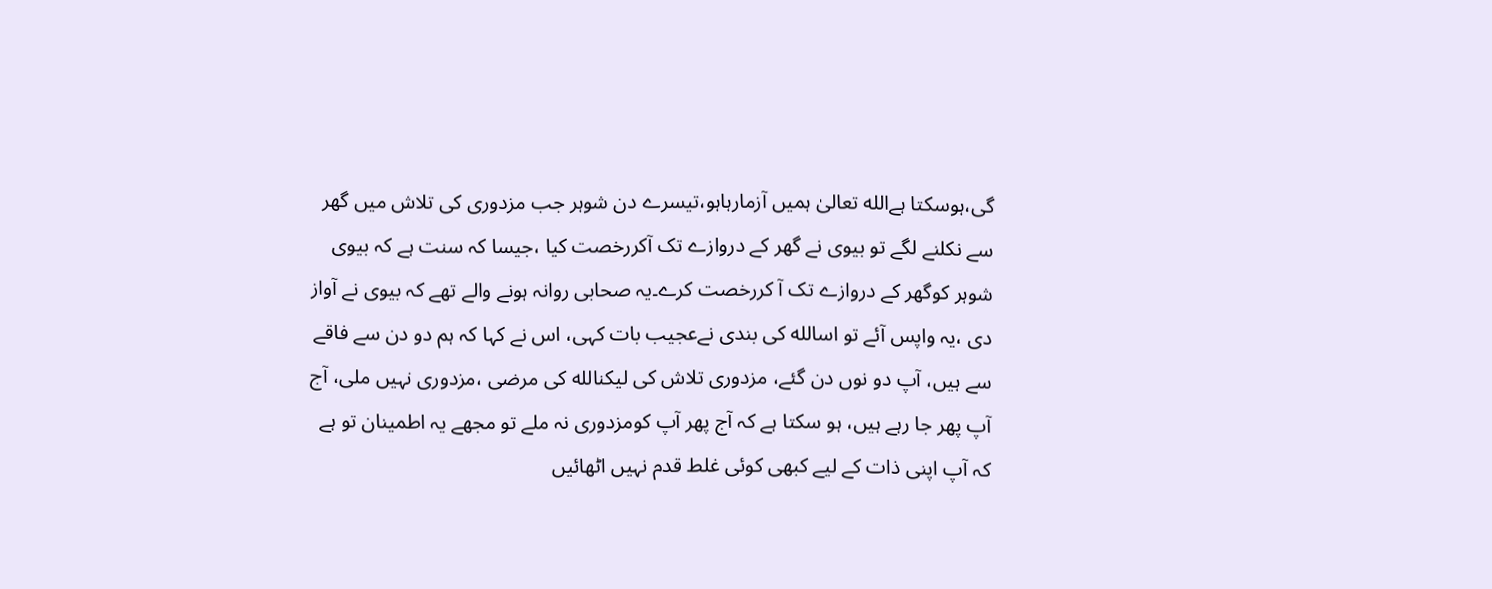گی،ہوسکتا ہےالله تعالیٰ ہمیں آزمارہاہو،تیسرے دن شوہر جب مزدوری کی تلاش میں گھر سے نکلنے لگے تو بیوی نے گھر کے دروازے تک آکررخصت کیا ،جیسا کہ سنت ہے کہ بیوی شوہر کوگھر کے دروازے تک آ کررخصت کرے۔یہ صحابی روانہ ہونے والے تھے کہ بیوی نے آواز دی ،یہ واپس آئے تو اسالله کی بندی نےعجیب بات کہی، اس نے کہا کہ ہم دو دن سے فاقے سے ہیں، آپ دو نوں دن گئے، مزدوری تلاش کی لیکنالله کی مرضی ،مزدوری نہیں ملی، آج آپ پھر جا رہے ہیں، ہو سکتا ہے کہ آج پھر آپ کومزدوری نہ ملے تو مجھے یہ اطمینان تو ہے کہ آپ اپنی ذات کے لیے کبھی کوئی غلط قدم نہیں اٹھائیں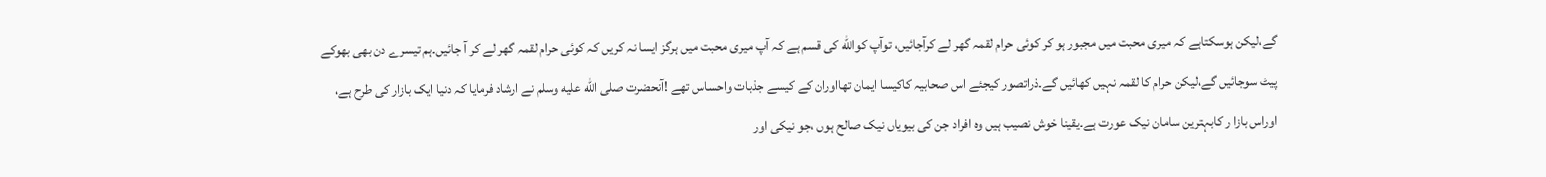گے،لیکن ہوسکتاہے کہ میری محبت میں مجبور ہو کر کوئی حرام لقمہ گھر لے کرآجائیں، توآپ کوالله کی قسم ہے کہ آپ میری محبت میں ہرگز ایسا نہ کریں کہ کوئی حرام لقمہ گھر لے کر آ جائیں۔ہم تیسرے دن بھی بھوکے پیٹ سوجائیں گے،لیکن حرام کا لقمہ نہیں کھائیں گے۔ذراتصور کیجئے اس صحابیہ کاکیسا ایمان تھااوران کے کیسے جذبات واحساس تھے !آنحضرت صلى الله عليه وسلم نے ارشاد فرمایا کہ دنیا ایک بازار کی طرح ہے، اوراس بازا ر کابہترین سامان نیک عورت ہے۔یقینا خوش نصیب ہیں وہ افراد جن کی بیویاں نیک صالح ہوں ،جو نیکی اور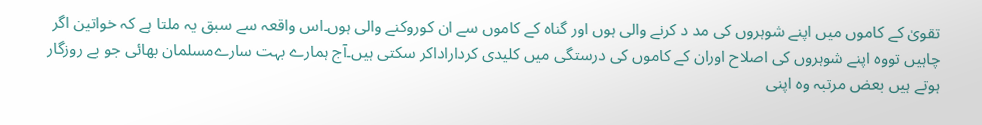تقویٰ کے کاموں میں اپنے شوہروں کی مد د کرنے والی ہوں اور گناہ کے کاموں سے ان کوروکنے والی ہوں۔اس واقعہ سے سبق یہ ملتا ہے کہ خواتین اگر چاہیں تووہ اپنے شوہروں کی اصلاح اوران کے کاموں کی درستگی میں کلیدی کرداراداکر سکتی ہیں۔آج ہمارے بہت سارےمسلمان بھائی جو بے روزگار ہوتے ہیں بعض مرتبہ وہ اپنی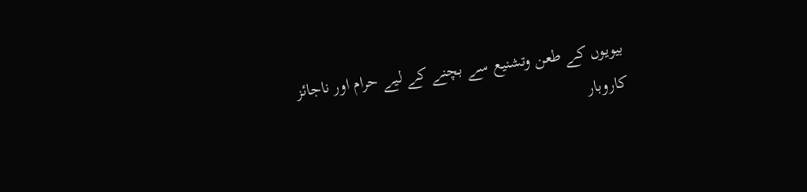بیویوں کے طعن وتشنیع سے بچنے کے لیے حرام اور ناجائز کاروبار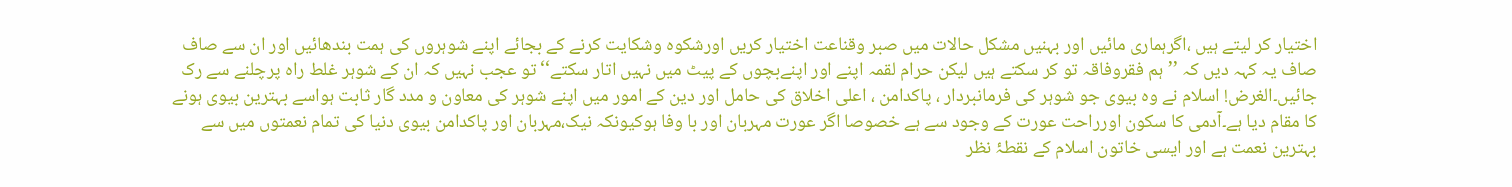اختیار کر لیتے ہیں ،اگرہماری مائیں اور بہنیں مشکل حالات میں صبر وقناعت اختیار کریں اورشکوہ وشکایت کرنے کے بجائے اپنے شوہروں کی ہمت بندھائیں اور ان سے صاف صاف یہ کہہ دیں کہ ’’ہم فقروفاقہ تو کر سکتے ہیں لیکن حرام لقمہ اپنے اور اپنےبچوں کے پیٹ میں نہیں اتار سکتے‘‘تو عجب نہیں کہ ان کے شوہر غلط راہ پرچلنے سے رک جائیں۔الغرض! اسلام نے وہ بیوی جو شوہر کی فرمانبردار ، پاکدامن ، اعلی اخلاق کی حامل اور دین کے امور میں اپنے شوہر کی معاون و مدد گار ثابت ہواسے بہترین بیوی ہونے کا مقام دیا ہے۔آدمی کا سکون اورراحت عورت کے وجود سے ہے خصوصا اگر عورت مہربان اور با وفا ہوکیونکہ نیک،مہربان اور پاکدامن بیوی دنیا کی تمام نعمتوں میں سے بہترین نعمت ہے اور ایسی خاتون اسلام کے نقطۂ نظر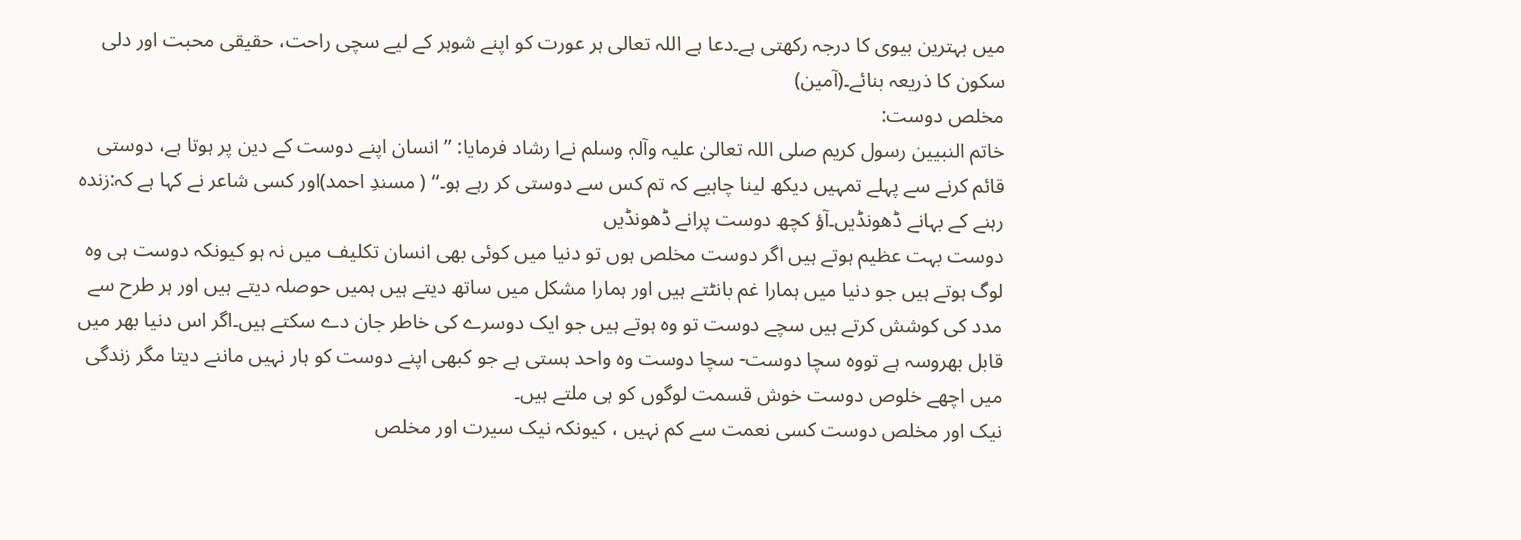میں بہترین بیوی کا درجہ رکھتی ہے۔دعا ہے اللہ تعالی ہر عورت کو اپنے شوہر کے لیے سچی راحت، حقیقی محبت اور دلی سکون کا ذریعہ بنائے۔(آمین)
مخلص دوست:
خاتم النبیین رسول کریم صلی اللہ تعالیٰ علیہ وآلہٖ وسلم نےا رشاد فرمایا: ’’ انسان اپنے دوست کے دین پر ہوتا ہے، دوستی قائم کرنے سے پہلے تمہیں دیکھ لینا چاہیے کہ تم کس سے دوستی کر رہے ہو۔‘‘ ( مسندِ احمد)اور کسی شاعر نے کہا ہے کہ:زندہ رہنے کے بہانے ڈھونڈیں۔آؤ کچھ دوست پرانے ڈھونڈیں
دوست بہت عظیم ہوتے ہیں اگر دوست مخلص ہوں تو دنیا میں کوئی بھی انسان تکلیف میں نہ ہو کیونکہ دوست ہی وہ لوگ ہوتے ہیں جو دنیا میں ہمارا غم بانٹتے ہیں اور ہمارا مشکل میں ساتھ دیتے ہیں ہمیں حوصلہ دیتے ہیں اور ہر طرح سے مدد کی کوشش کرتے ہیں سچے دوست تو وہ ہوتے ہیں جو ایک دوسرے کی خاطر جان دے سکتے ہیں۔اگر اس دنیا بھر میں قابل بھروسہ ہے تووہ سچا دوست- سچا دوست وہ واحد ہستی ہے جو کبھی اپنے دوست کو ہار نہیں ماننے دیتا مگر زندگی میں اچھے خلوص دوست خوش قسمت لوگوں کو ہی ملتے ہیں۔
نیک اور مخلص دوست کسی نعمت سے کم نہیں ، کیونکہ نیک سیرت اور مخلص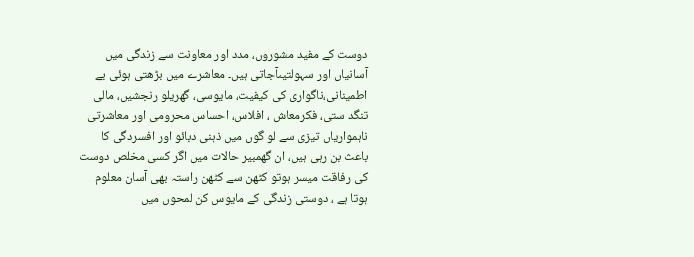دوست کے مفید مشوروں، مدد اور معاونت سے زندگی میں آسانیاں اور سہولتیںآجاتی ہیں۔ معاشرے میں بڑھتی ہوئی بے اطمینانی،ناگواری کی کیفیت، مایوسی، گھریلو رنجشیں، مالی تنگد ستی، فکرمعاش ، افلاس، احساس محرومی اور معاشرتی ناہمواریاں تیزی سے لو گوں میں ذہنی دبائو اور افسردگی کا باعث بن رہی ہیں، ان گھمبیر حالات میں اگر کسی مخلص دوست کی رفاقت میسر ہوتو کٹھن سے کٹھن راستہ بھی آسان معلوم ہوتا ہے ، دوستی زندگی کے مایوس کن لمحوں میں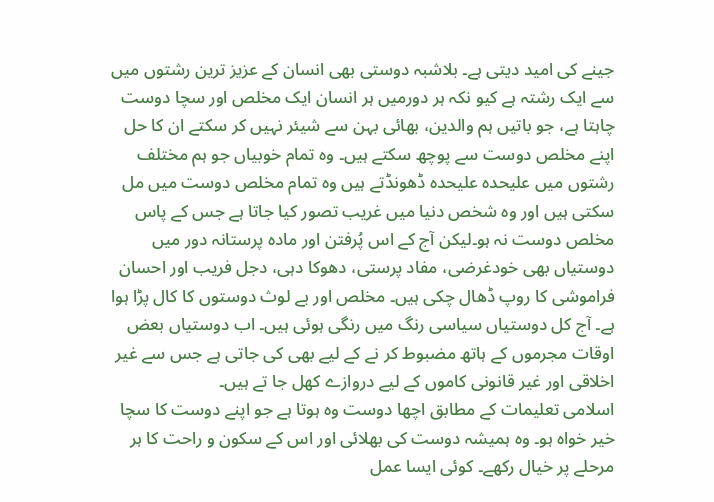جینے کی امید دیتی ہے۔ بلاشبہ دوستی بھی انسان کے عزیز ترین رشتوں میں سے ایک رشتہ ہے کیو نکہ ہر دورمیں ہر انسان ایک مخلص اور سچا دوست چاہتا ہے، جو باتیں ہم والدین، بھائی بہن سے شیئر نہیں کر سکتے ان کا حل اپنے مخلص دوست سے پوچھ سکتے ہیں۔ وہ تمام خوبیاں جو ہم مختلف رشتوں میں علیحدہ علیحدہ ڈھونڈتے ہیں وہ تمام مخلص دوست میں مل سکتی ہیں اور وہ شخص دنیا میں غریب تصور کیا جاتا ہے جس کے پاس مخلص دوست نہ ہو۔لیکن آج کے اس پُرفتن اور مادہ پرستانہ دور میں دوستیاں بھی خودغرضی، مفاد پرستی، دھوکا دہی، دجل فریب اور احسان فراموشی کا روپ ڈھال چکی ہیں۔ مخلص اور بے لوث دوستوں کا کال پڑا ہوا ہے۔ آج کل دوستیاں سیاسی رنگ میں رنگی ہوئی ہیں۔ اب دوستیاں بعض اوقات مجرموں کے ہاتھ مضبوط کر نے کے لیے بھی کی جاتی ہے جس سے غیر اخلاقی اور غیر قانونی کاموں کے لیے دروازے کھل جا تے ہیں۔
اسلامی تعلیمات کے مطابق اچھا دوست وہ ہوتا ہے جو اپنے دوست کا سچا خیر خواہ ہو۔ وہ ہمیشہ دوست کی بھلائی اور اس کے سکون و راحت کا ہر مرحلے پر خیال رکھے۔ کوئی ایسا عمل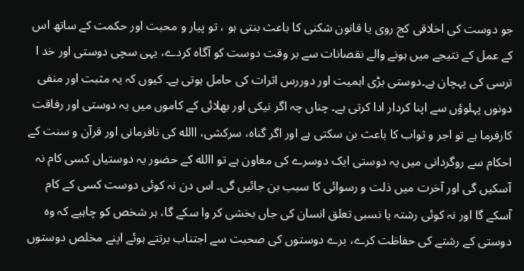جو دوست کی اخلاقی کج روی یا قانون شکنی کا باعث بنتی ہو ، تو پیار و محبت اور حکمت کے ساتھ اس کے عمل کے نتیجے میں ہونے والے نقصانات سے بر وقت دوست کو آگاہ کردے، یہی سچی دوستی اور خد ا ترسی کی پہچان ہے۔دوستی بڑی اہمیت اور دوررس اثرات کی حامل ہوتی ہے۔ کیوں کہ یہ مثبت اور منفی دونوں پہلوؤں سے اپنا کردار ادا کرتی ہے۔ چناں چہ اگر نیکی اور بھلائی کے کاموں میں یہ دوستی اور رفاقت کارفرما ہے تو اجر و ثواب کا باعث بن سکتی ہے اور اگر گناہ، سرکشی، االله کی نافرمانی اور قرآن و سنت کے احکام سے روگردانی میں یہ دوستی ایک دوسرے کی معاون ہے تو االله کے حضور یہ دوستیاں کسی کام نہ آسکیں گی اور آخرت میں ذلت و رسوائی کا سبب بن جائیں گی۔ اس دن نہ کوئی دوست کسی کے کام آسکے گا اور نہ کوئی رشتہ یا نسبی تعلق انسان کی جاں بخشی کر وا سکے گا، ہر شخص کو چاہیے کہ وہ دوستی کے رشتے کی حفاظت کرے، برے دوستوں کی صحبت سے اجتناب برتتے ہوئے اپنے مخلص دوستوں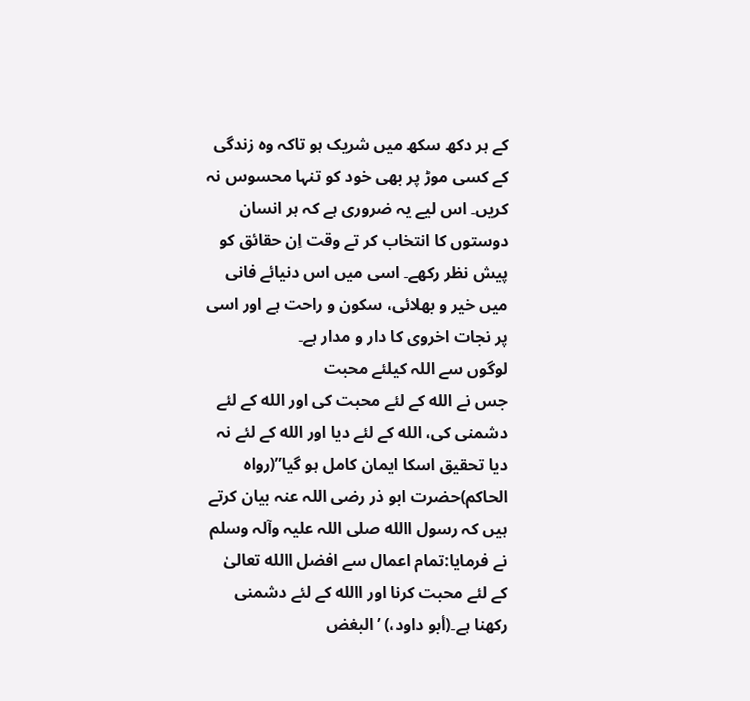کے ہر دکھ سکھ میں شریک ہو تاکہ وہ زندگی کے کسی موڑ پر بھی خود کو تنہا محسوس نہ کریں۔ اس لیے یہ ضروری ہے کہ ہر انسان دوستوں کا انتخاب کر تے وقت اِن حقائق کو پیش نظر رکھے۔ اسی میں اس دنیائے فانی میں خیر و بھلائی، سکون و راحت ہے اور اسی پر نجات اخروی کا دار و مدار ہے۔
لوگوں سے اللہ کیلئے محبت
جس نے الله کے لئے محبت کی اور الله کے لئے دشمنی کی، الله کے لئے دیا اور الله کے لئے نہ دیا تحقیق اسکا ایمان کامل ہو گیا”(رواہ الحاکم)حضرت ابو ذر رضی اللہ عنہ بیان کرتے ہیں کہ رسول االله صلی اللہ علیہ وآلہ وسلم نے فرمایا:تمام اعمال سے افضل االله تعالیٰ کے لئے محبت کرنا اور االله کے لئے دشمنی رکھنا ہے۔(أبو داود،) ’البغض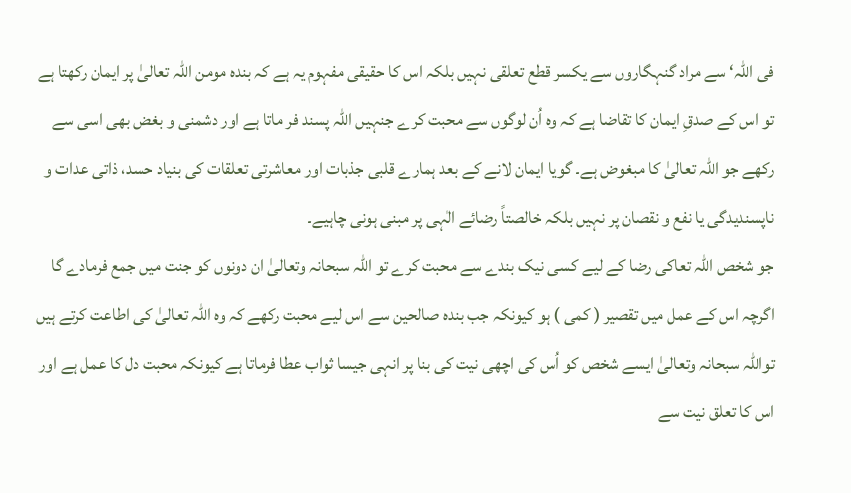فی اللہ‘ سے مراد گنہگاروں سے یکسر قطع تعلقی نہیں بلکہ اس کا حقیقی مفہوم یہ ہے کہ بندہ مومن اللہ تعالیٰ پر ایمان رکھتا ہے تو اس کے صدقِ ایمان کا تقاضا ہے کہ وہ اُن لوگوں سے محبت کرے جنہیں اللہ پسند فر ماتا ہے اور دشمنی و بغض بھی اسی سے رکھے جو اللہ تعالیٰ کا مبغوض ہے۔ گویا ایمان لانے کے بعد ہمارے قلبی جذبات اور معاشرتی تعلقات کی بنیاد حسد، ذاتی عدات و ناپسندیدگی یا نفع و نقصان پر نہیں بلکہ خالصتاً رضائے الٰہی پر مبنی ہونی چاہیے۔
جو شخص اللہ تعاکی رضا کے لیے کسی نیک بندے سے محبت کرے تو اللہ سبحانہ وتعالیٰ ان دونوں کو جنت میں جمع فرمادے گا اگرچہ اس کے عمل میں تقصیر ( کمی ) ہو کیونکہ جب بندہ صالحین سے اس لیے محبت رکھے کہ وہ اللہ تعالیٰ کی اطاعت کرتے ہیں تواللہ سبحانہ وتعالیٰ ایسے شخص کو اُس کی اچھی نیت کی بنا پر انہی جیسا ثواب عطا فرماتا ہے کیونکہ محبت دل کا عمل ہے اور اس کا تعلق نیت سے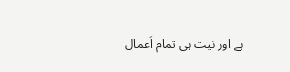ہے اور نیت ہی تمام اَعمال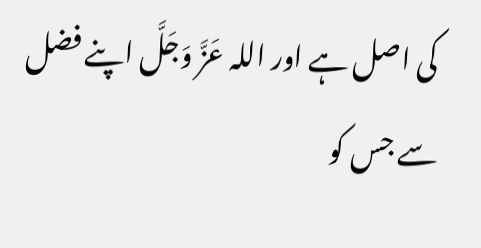کی اصل ہے اور اللہ عَزَّ وَجَلَّ اپنے فضل سے جس کو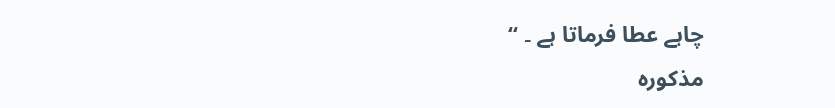چاہے عطا فرماتا ہے ۔ ‘‘
مذکورہ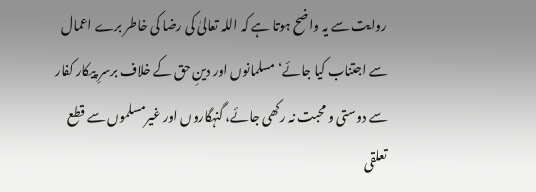روایت سے یہ واضح ہوتا ہے کہ اللہ تعالیٰ کی رضا کی خاطر برے اعمال سے اجتناب کیا جائے‘ مسلمانوں‌ اور دینِ حق کے خلاف برسرِ پیکار کفار سے دوستی و محبت نہ رکھی جائے، گنہگاروں اور غیرمسلموں سے قطع تعلقی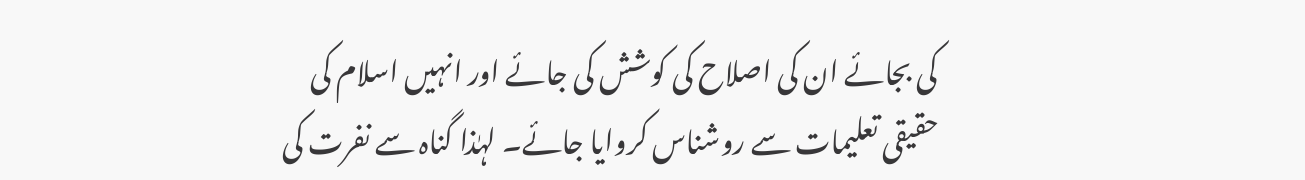کی بجائے ان کی اصلاح کی کوشش کی جائے اور انہیں اسلام کی حقیقی تعلیمات سے روشناس کروایا جائے۔ لہٰذا گناہ سے نفرت کی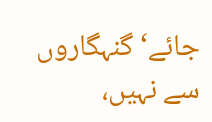جائے‘ گنہگاروں سے نہیں،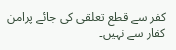کفر سے قطع تعلقی کی جائے پرامن کفار سے نہیں۔